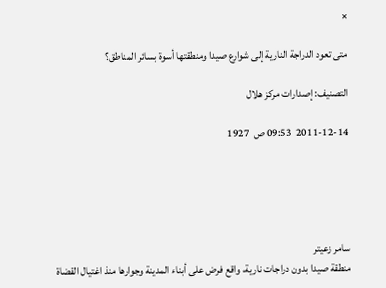×

متى تعود الدراجة النارية إلى شوارع صيدا ومنطقتها أسوة بسائر المناطق؟

التصنيف: إصدارات مركز هلال

2011-12-14  09:53 ص  1927





سامر زعيتر
منطقة صيدا بدون دراجات نارية، واقع فرض على أبناء المدينة وجوارها منذ اغتيال القضاة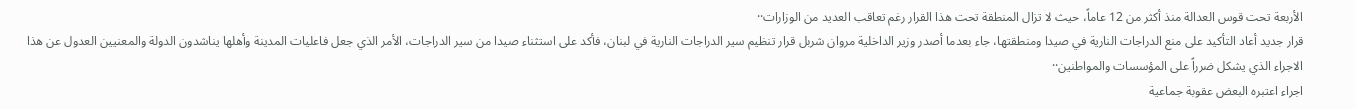الأربعة تحت قوس العدالة منذ أكثر من 12 عاماً، حيث لا تزال المنطقة تحت هذا القرار رغم تعاقب العديد من الوزارات··
قرار جديد أعاد التأكيد على منع الدراجات النارية في صيدا ومنطقتها، جاء بعدما أصدر وزير الداخلية مروان شربل قرار تنظيم سير الدراجات النارية في لبنان، فأكد على استثناء صيدا من سير الدراجات، الأمر الذي جعل فاعليات المدينة وأهلها يناشدون الدولة والمعنيين العدول عن هذا الاجراء الذي يشكل ضرراً على المؤسسات والمواطنين··
اجراء اعتبره البعض عقوبة جماعية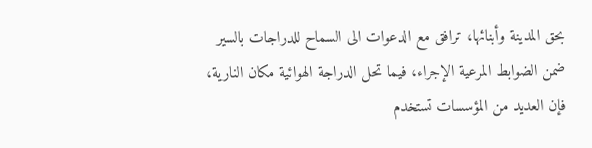بحق المدينة وأبنائها، ترافق مع الدعوات الى السماح للدراجات بالسير ضمن الضوابط المرعية الإجراء، فيما تحل الدراجة الهوائية مكان النارية، فإن العديد من المؤسسات تستخدم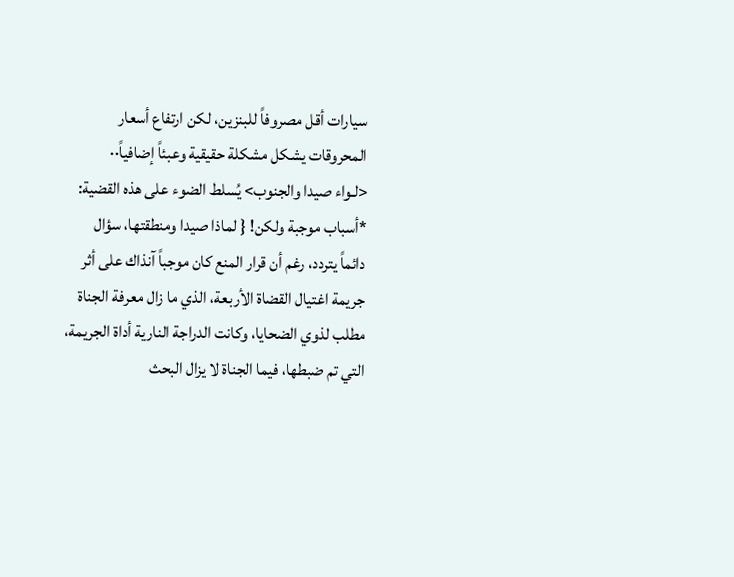سيارات أقل مصروفاً للبنزين، لكن ارتفاع أسعار المحروقات يشكل مشكلة حقيقية وعبئاً إضافياً··
<لـواء صيدا والجنوب> يُسلط الضوء على هذه القضية: *أسباب موجبة ولكن! { لماذا صيدا ومنطقتها، سؤال دائماً يتردد، رغم أن قرار المنع كان موجباً آنذاك على أثر جريمة اغتيال القضاة الأربعة، الذي ما زال معرفة الجناة مطلب لذوي الضحايا، وكانت الدراجة النارية أداة الجريمة، التي تم ضبطها، فيما الجناة لا يزال البحث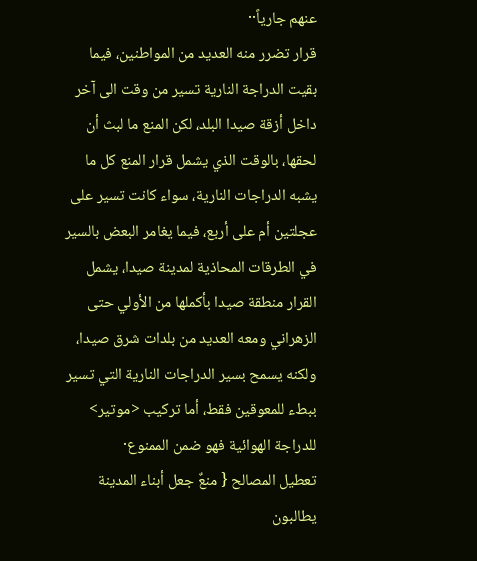عنهم جارياً··
قرار تضرر منه العديد من المواطنين، فيما بقيت الدراجة النارية تسير من وقت الى آخر داخل أزقة صيدا البلد، لكن المنع ما لبث أن لحقها، بالوقت الذي يشمل قرار المنع كل ما يشبه الدراجات النارية، سواء كانت تسير على عجلتين أم على أربع، فيما يغامر البعض بالسير في الطرقات المحاذية لمدينة صيدا، يشمل القرار منطقة صيدا بأكملها من الأولي حتى الزهراني ومعه العديد من بلدات شرق صيدا، ولكنه يسمح بسير الدراجات النارية التي تسير ببطء للمعوقين فقط، أما تركيب <موتير> للدراجة الهوائية فهو ضمن الممنوع·
تعطيل المصالح { منعٌ جعل أبناء المدينة يطالبون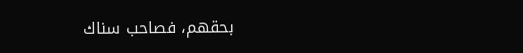بحقهم، فصاحب سناك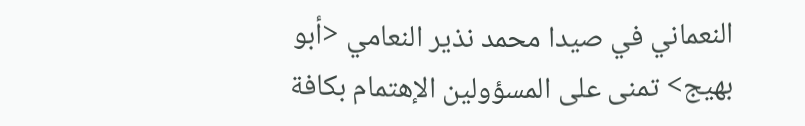النعماني في صيدا محمد نذير النعامي <أبو بهيج> تمنى على المسؤولين الإهتمام بكافة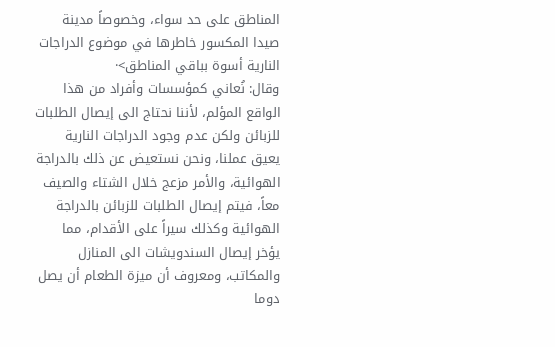المناطق على حد سواء، وخصوصاً مدينة صيدا المكسور خاطرها في موضوع الدراجات النارية أسوة بباقي المناطق>·
وقال: نُعاني كمؤسسات وأفراد من هذا الواقع المؤلم، لأننا نحتاج الى إيصال الطلبات للزبائن ولكن عدم وجود الدراجات النارية يعيق عملنا، ونحن نستعيض عن ذلك بالدراجة الهوائية، والأمر مزعج خلال الشتاء والصيف معاً، فيتم إيصال الطلبات للزبائن بالدراجة الهوائية وكذلك سيراً على الأقدام، مما يؤخر إيصال السندويشات الى المنازل والمكاتب، ومعروف أن ميزة الطعام أن يصل دوما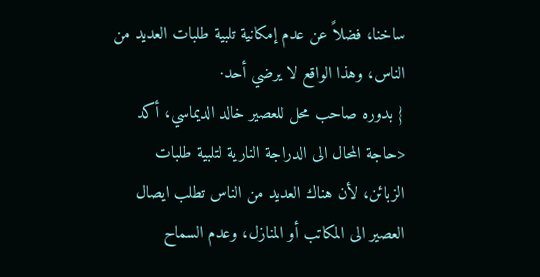ساخنا، فضلاً عن عدم إمكانية تلبية طلبات العديد من الناس، وهذا الواقع لا يرضي أحد·
{ بدوره صاحب محل للعصير خالد الديماسي، أكد <حاجة المحال الى الدراجة النارية لتلبية طلبات الزبائن، لأن هناك العديد من الناس تطلب ايصال العصير الى المكاتب أو المنازل، وعدم السماح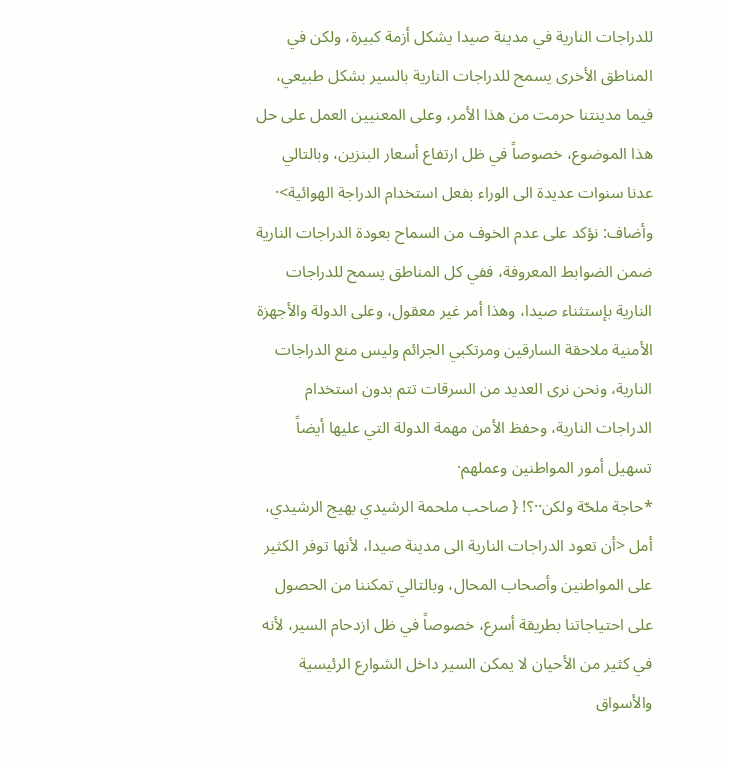للدراجات النارية في مدينة صيدا يشكل أزمة كبيرة، ولكن في المناطق الأخرى يسمح للدراجات النارية بالسير بشكل طبيعي، فيما مدينتنا حرمت من هذا الأمر، وعلى المعنيين العمل على حل هذا الموضوع، خصوصاً في ظل ارتفاع أسعار البنزين، وبالتالي عدنا سنوات عديدة الى الوراء بفعل استخدام الدراجة الهوائية>·
وأضاف: نؤكد على عدم الخوف من السماح بعودة الدراجات النارية ضمن الضوابط المعروفة، ففي كل المناطق يسمح للدراجات النارية بإستثناء صيدا، وهذا أمر غير معقول، وعلى الدولة والأجهزة الأمنية ملاحقة السارقين ومرتكبي الجرائم وليس منع الدراجات النارية، ونحن نرى العديد من السرقات تتم بدون استخدام الدراجات النارية، وحفظ الأمن مهمة الدولة التي عليها أيضاً تسهيل أمور المواطنين وعملهم·
*حاجة ملحّة ولكن··؟! { صاحب ملحمة الرشيدي بهيج الرشيدي، أمل <أن تعود الدراجات النارية الى مدينة صيدا، لأنها توفر الكثير على المواطنين وأصحاب المحال، وبالتالي تمكننا من الحصول على احتياجاتنا بطريقة أسرع، خصوصاً في ظل ازدحام السير، لأنه في كثير من الأحيان لا يمكن السير داخل الشوارع الرئيسية والأسواق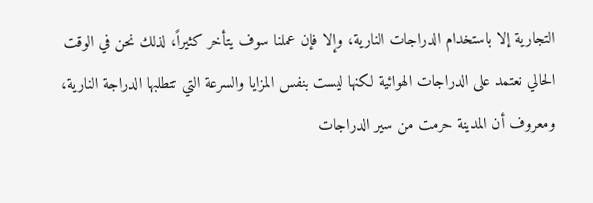التجارية إلا باستخدام الدراجات النارية، وإلا فإن عملنا سوف يتأخر كثيراً، لذلك نحن في الوقت الحالي نعتمد على الدراجات الهوائية لكنها ليست بنفس المزايا والسرعة التي تتطلبها الدراجة النارية، ومعروف أن المدينة حرمت من سير الدراجات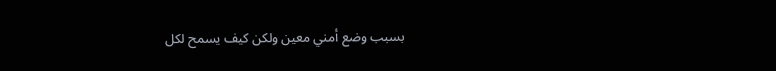بسبب وضع أمني معين ولكن كيف يسمح لكل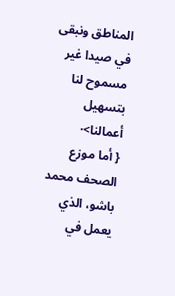المناطق ونبقى في صيدا غير مسموح لنا بتسهيل أعمالنا>·
{ أما موزع الصحف محمد باشو، الذي يعمل في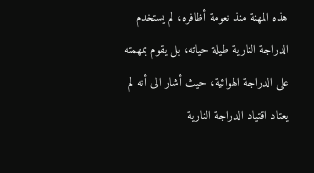هذه المهنة منذ نعومة أظافره، لم يستخدم الدراجة النارية طيلة حياته، بل يقوم بمهمته على الدراجة الهوائية، حيث أشار الى أنه لم يعتاد اقتياد الدراجة النارية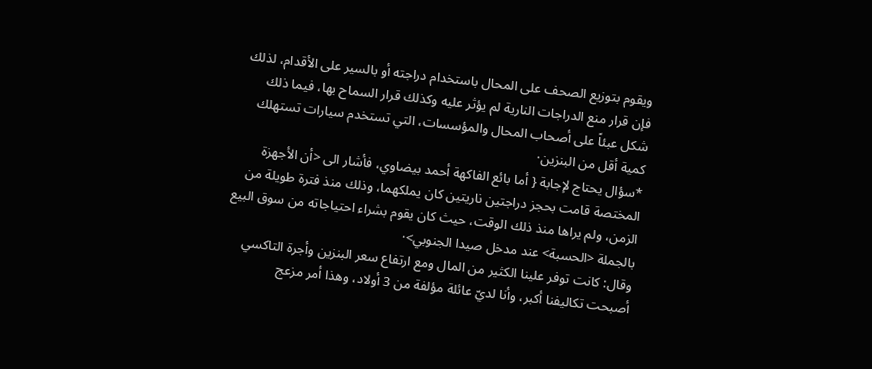ويقوم بتوزيع الصحف على المحال باستخدام دراجته أو بالسير على الأقدام، لذلك فإن قرار منع الدراجات النارية لم يؤثر عليه وكذلك قرار السماح بها، فيما ذلك شكل عبئاً على أصحاب المحال والمؤسسات، التي تستخدم سيارات تستهلك كمية أقل من البنزين·
*سؤال يحتاج لإجابة { أما بائع الفاكهة أحمد بيضاوي، فأشار الى <أن الأجهزة المختصة قامت بحجز دراجتين ناريتين كان يملكهما، وذلك منذ فترة طويلة من الزمن، ولم يراها منذ ذلك الوقت، حيث كان يقوم بشراء احتياجاته من سوق البيع بالجملة <الحسبة> عند مدخل صيدا الجنوبي>·
وقال: كانت توفر علينا الكثير من المال ومع ارتفاع سعر البنزين وأجرة التاكسي أصبحت تكاليفنا أكبر، وأنا لديّ عائلة مؤلفة من 3 أولاد، وهذا أمر مزعج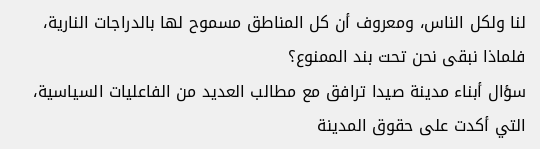لنا ولكل الناس، ومعروف أن كل المناطق مسموح لها بالدراجات النارية، فلماذا نبقى نحن تحت بند الممنوع؟
سؤال أبناء مدينة صيدا ترافق مع مطالب العديد من الفاعليات السياسية، التي أكدت على حقوق المدينة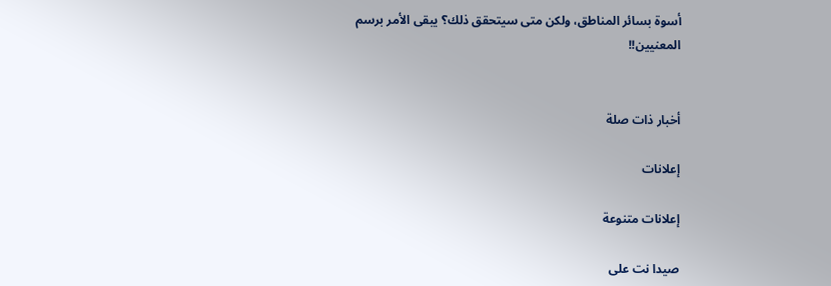أسوة بسائر المناطق، ولكن متى سيتحقق ذلك؟ يبقى الأمر برسم المعنيين!!


أخبار ذات صلة

إعلانات

إعلانات متنوعة

صيدا نت على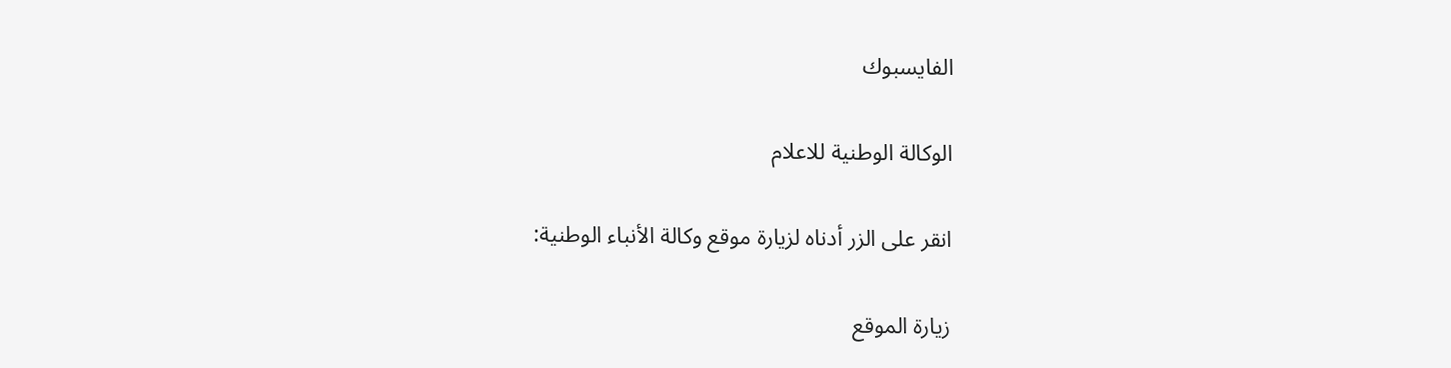الفايسبوك

الوكالة الوطنية للاعلام

انقر على الزر أدناه لزيارة موقع وكالة الأنباء الوطنية:

زيارة الموقع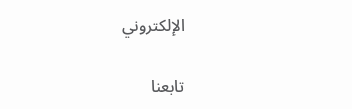الإلكتروني

تابعنا